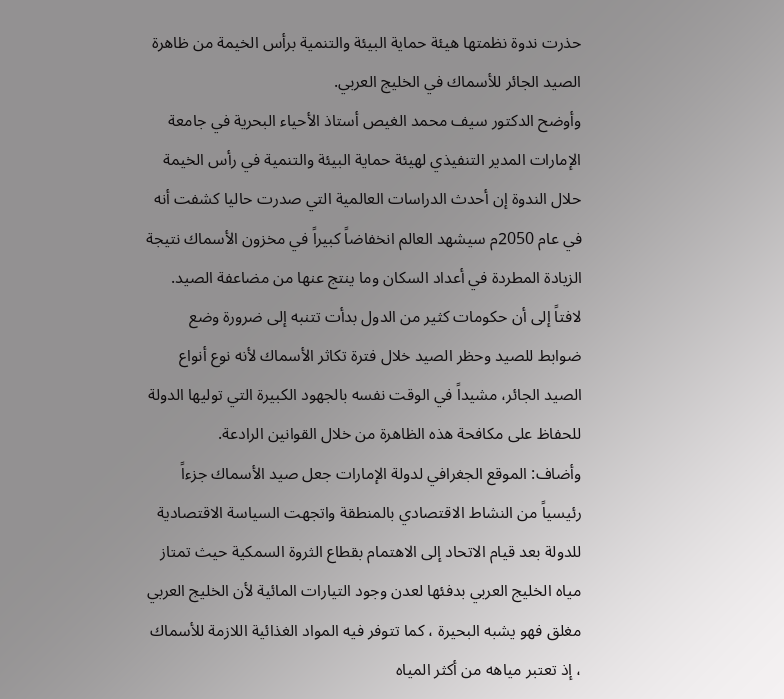حذرت ندوة نظمتها هيئة حماية البيئة والتنمية برأس الخيمة من ظاهرة الصيد الجائر للأسماك في الخليج العربي.
وأوضح الدكتور سيف محمد الغيص أستاذ الأحياء البحرية في جامعة الإمارات المدير التنفيذي لهيئة حماية البيئة والتنمية في رأس الخيمة حلال الندوة إن أحدث الدراسات العالمية التي صدرت حاليا كشفت أنه في عام 2050م سيشهد العالم انخفاضاً كبيراً في مخزون الأسماك نتيجة الزيادة المطردة في أعداد السكان وما ينتج عنها من مضاعفة الصيد.
لافتاً إلى أن حكومات كثير من الدول بدأت تتنبه إلى ضرورة وضع ضوابط للصيد وحظر الصيد خلال فترة تكاثر الأسماك لأنه نوع أنواع الصيد الجائر، مشيداً في الوقت نفسه بالجهود الكبيرة التي توليها الدولة للحفاظ على مكافحة هذه الظاهرة من خلال القوانين الرادعة.
وأضاف: الموقع الجغرافي لدولة الإمارات جعل صيد الأسماك جزءاً رئيسياً من النشاط الاقتصادي بالمنطقة واتجهت السياسة الاقتصادية للدولة بعد قيام الاتحاد إلى الاهتمام بقطاع الثروة السمكية حيث تمتاز مياه الخليج العربي بدفئها لعدن وجود التيارات المائية لأن الخليج العربي مغلق فهو يشبه البحيرة ، كما تتوفر فيه المواد الغذائية اللازمة للأسماك ، إذ تعتبر مياهه من أكثر المياه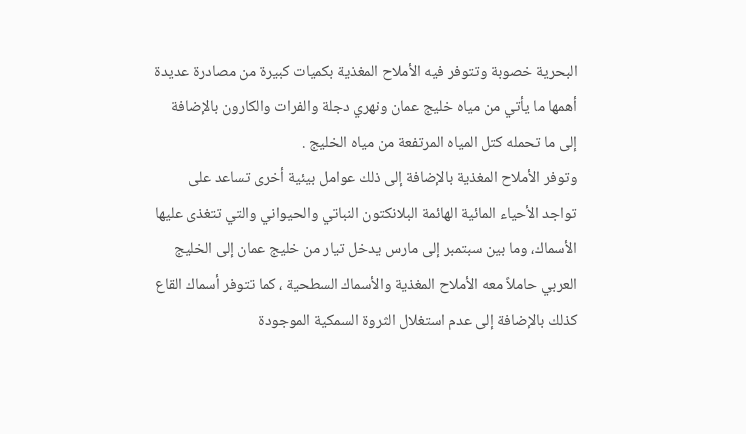البحرية خصوبة وتتوفر فيه الأملاح المغذية بكميات كبيرة من مصادرة عديدة أهمها ما يأتي من مياه خليج عمان ونهري دجلة والفرات والكارون بالإضافة إلى ما تحمله كتل المياه المرتفعة من مياه الخليج .
وتوفر الأملاح المغذية بالإضافة إلى ذلك عوامل بيئية أخرى تساعد على تواجد الأحياء المائية الهائمة البلانكتون النباتي والحيواني والتي تتغذى عليها الأسماك، وما بين سبتمبر إلى مارس يدخل تيار من خليج عمان إلى الخليج العربي حاملاً معه الأملاح المغذية والأسماك السطحية ، كما تتوفر أسماك القاع كذلك بالإضافة إلى عدم استغلال الثروة السمكية الموجودة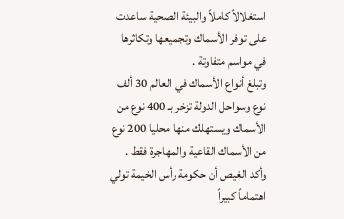استغلالاً كاملاً والبيئة الصحية ساعدت على توفر الأسماك وتجميعها وتكاثرها في مواسم متفاوتة .
وتبلغ أنواع الأسماك في العالم 30 ألف نوع وسواحل الدولة تزخر بـ 400 نوع من الأسماك ويستهلك منها محليا 200 نوع من الأسماك القاعية والمهاجرة فقط .
وأكد الغيص أن حكومة رأس الخيمة تولي اهتماماً كبيراً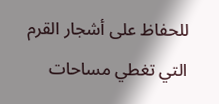للحفاظ على أشجار القرم التي تغطي مساحات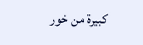كبيرة من خور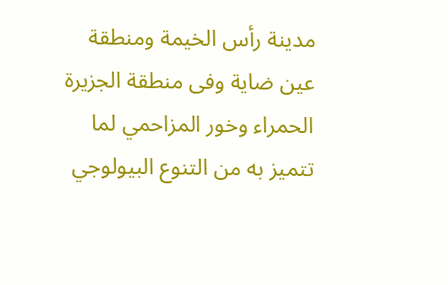مدينة رأس الخيمة ومنطقة عين ضاية وفى منطقة الجزيرة الحمراء وخور المزاحمي لما تتميز به من التنوع البيولوجي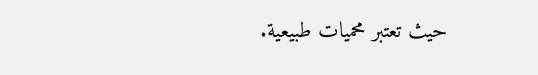حيث تعتبر محميات طبيعية.